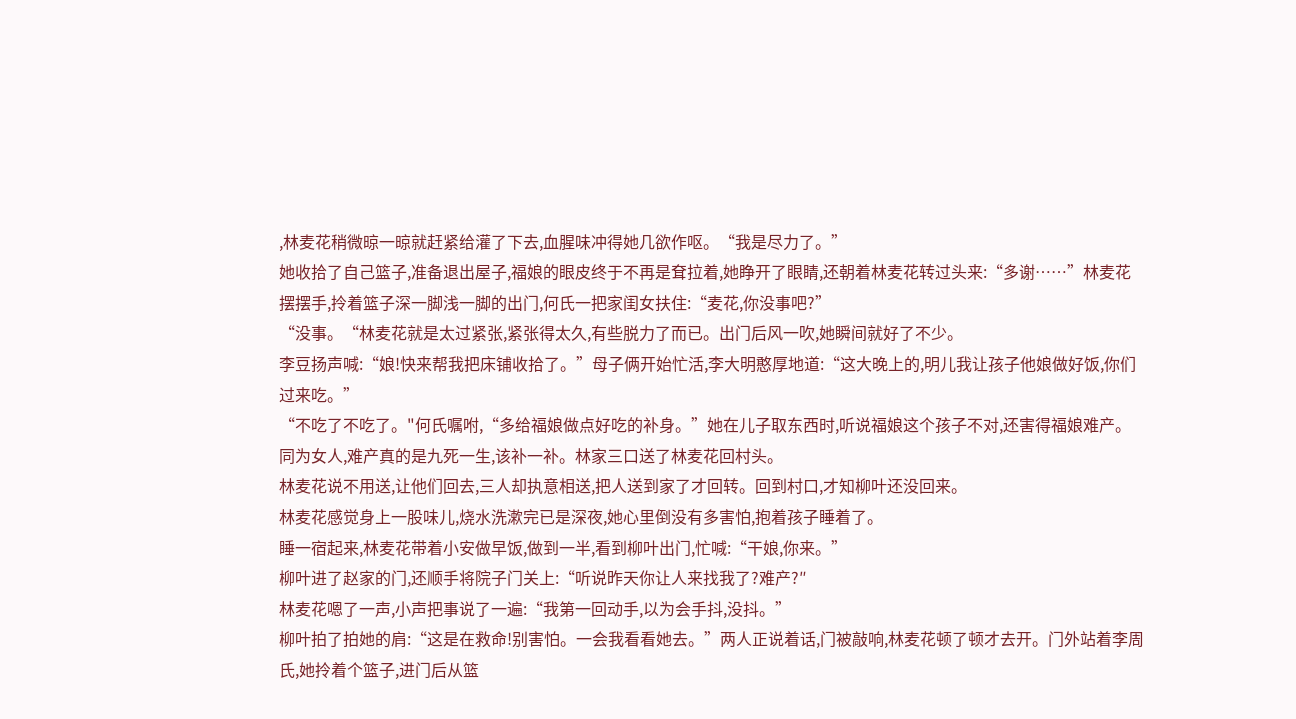,林麦花稍微晾一晾就赶紧给灌了下去,血腥味冲得她几欲作呕。“我是尽力了。”
她收拾了自己篮子,准备退出屋子,福娘的眼皮终于不再是耷拉着,她睁开了眼睛,还朝着林麦花转过头来:“多谢……”林麦花摆摆手,拎着篮子深一脚浅一脚的出门,何氏一把家闺女扶住:“麦花,你没事吧?”
“没事。“林麦花就是太过紧张,紧张得太久,有些脱力了而已。出门后风一吹,她瞬间就好了不少。
李豆扬声喊:“娘!快来帮我把床铺收拾了。”母子俩开始忙活,李大明憨厚地道:“这大晚上的,明儿我让孩子他娘做好饭,你们过来吃。”
“不吃了不吃了。"何氏嘱咐,“多给福娘做点好吃的补身。”她在儿子取东西时,听说福娘这个孩子不对,还害得福娘难产。同为女人,难产真的是九死一生,该补一补。林家三口送了林麦花回村头。
林麦花说不用送,让他们回去,三人却执意相送,把人送到家了才回转。回到村口,才知柳叶还没回来。
林麦花感觉身上一股味儿,烧水洗漱完已是深夜,她心里倒没有多害怕,抱着孩子睡着了。
睡一宿起来,林麦花带着小安做早饭,做到一半,看到柳叶出门,忙喊:“干娘,你来。”
柳叶进了赵家的门,还顺手将院子门关上:“听说昨天你让人来找我了?难产?″
林麦花嗯了一声,小声把事说了一遍:“我第一回动手,以为会手抖,没抖。”
柳叶拍了拍她的肩:“这是在救命!别害怕。一会我看看她去。”两人正说着话,门被敲响,林麦花顿了顿才去开。门外站着李周氏,她拎着个篮子,进门后从篮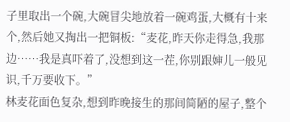子里取出一个碗,大碗冒尖地放着一碗鸡蛋,大概有十来个,然后她又掏出一把铜板:“麦花,昨天你走得急,我那边……我是真吓着了,没想到这一茬,你别跟婶儿一般见识,千万要收下。”
林麦花面色复杂,想到昨晚接生的那间简陋的屋子,整个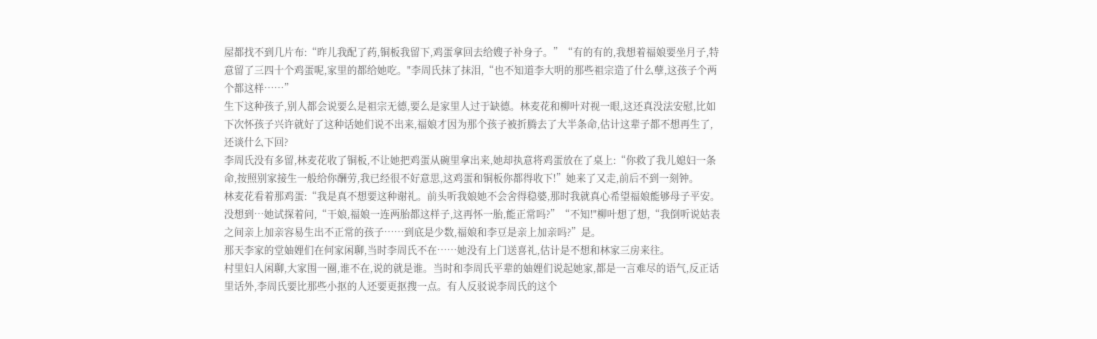屋都找不到几片布:“昨儿我配了药,铜板我留下,鸡蛋拿回去给嫂子补身子。”“有的有的,我想着福娘要坐月子,特意留了三四十个鸡蛋呢,家里的都给她吃。"李周氏抹了抹泪,“也不知道李大明的那些祖宗造了什么孽,这孩子个两个都这样……”
生下这种孩子,别人都会说要么是祖宗无德,要么是家里人过于缺德。林麦花和柳叶对视一眼,这还真没法安慰,比如下次怀孩子兴许就好了这种话她们说不出来,福娘才因为那个孩子被折腾去了大半条命,估计这辈子都不想再生了,还谈什么下回?
李周氏没有多留,林麦花收了铜板,不让她把鸡蛋从碗里拿出来,她却执意将鸡蛋放在了桌上:“你救了我儿媳妇一条命,按照别家接生一般给你酬劳,我已经很不好意思,这鸡蛋和铜板你都得收下!”她来了又走,前后不到一刻钟。
林麦花看着那鸡蛋:“我是真不想要这种谢礼。前头听我娘她不会舍得稳婆,那时我就真心希望福娘能够母子平安。没想到…她试探着问,“干娘,福娘一连两胎都这样子,这再怀一胎,能正常吗?”“不知!"柳叶想了想,“我倒听说姑表之间亲上加亲容易生出不正常的孩子……到底是少数,福娘和李豆是亲上加亲吗?”是。
那天李家的堂妯娌们在何家闲聊,当时李周氏不在……她没有上门送喜礼,估计是不想和林家三房来往。
村里妇人闲聊,大家围一圈,谁不在,说的就是谁。当时和李周氏平辈的妯娌们说起她家,都是一言难尽的语气,反正话里话外,李周氏要比那些小抠的人还要更抠搜一点。有人反驳说李周氏的这个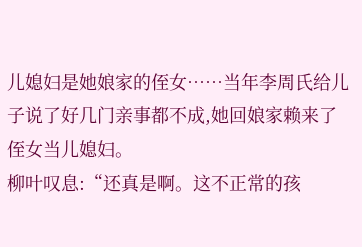儿媳妇是她娘家的侄女……当年李周氏给儿子说了好几门亲事都不成,她回娘家赖来了侄女当儿媳妇。
柳叶叹息:“还真是啊。这不正常的孩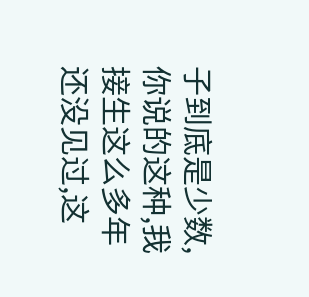子到底是少数,你说的这种,我接生这么多年还没见过,这